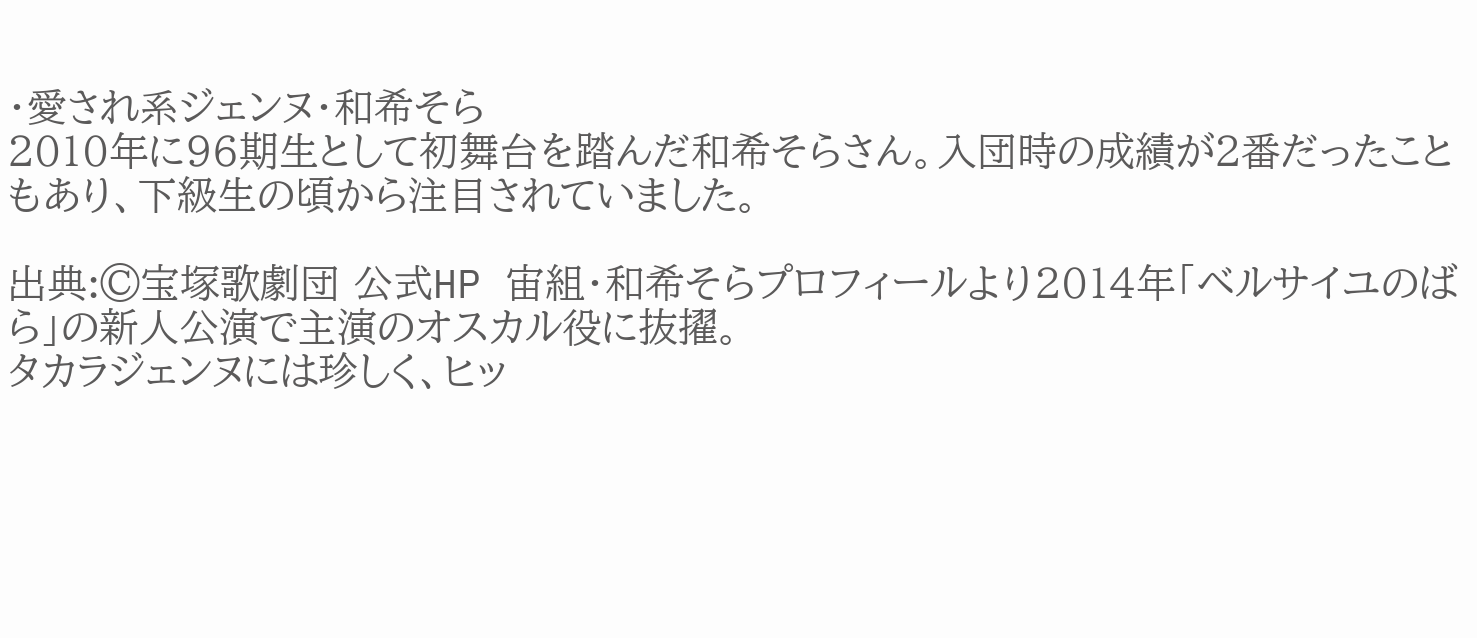・愛され系ジェンヌ・和希そら
2010年に96期生として初舞台を踏んだ和希そらさん。入団時の成績が2番だったこともあり、下級生の頃から注目されていました。

出典:©宝塚歌劇団 公式HP 宙組・和希そらプロフィールより2014年「ベルサイユのばら」の新人公演で主演のオスカル役に抜擢。
タカラジェンヌには珍しく、ヒッ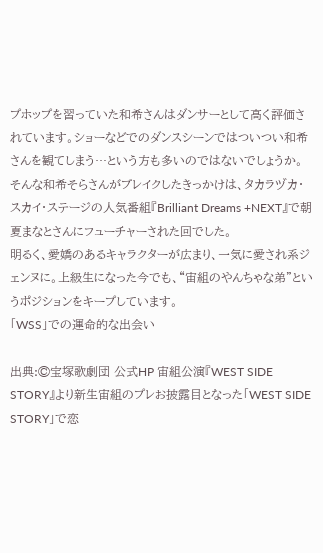プホップを習っていた和希さんはダンサーとして高く評価されています。ショーなどでのダンスシーンではついつい和希さんを観てしまう…という方も多いのではないでしょうか。
そんな和希そらさんがブレイクしたきっかけは、タカラヅカ・スカイ・ステージの人気番組『Brilliant Dreams +NEXT』で朝夏まなとさんにフューチャーされた回でした。
明るく、愛嬌のあるキャラクターが広まり、一気に愛され系ジェンヌに。上級生になった今でも、“宙組のやんちゃな弟”というポジションをキープしています。
「WSS」での運命的な出会い

出典:©宝塚歌劇団 公式HP 宙組公演『WEST SIDE STORY』より新生宙組のプレお披露目となった「WEST SIDE STORY」で恋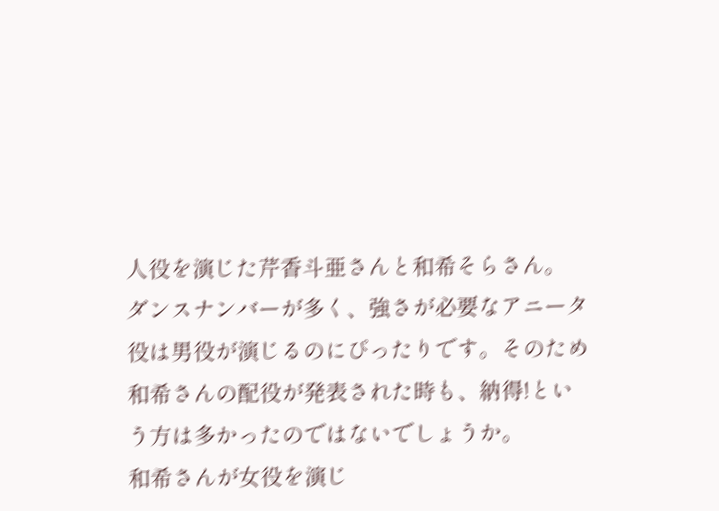人役を演じた芹香斗亜さんと和希そらさん。
ダンスナンバーが多く、強さが必要なアニータ役は男役が演じるのにぴったりです。そのため和希さんの配役が発表された時も、納得!という方は多かったのではないでしょうか。
和希さんが女役を演じ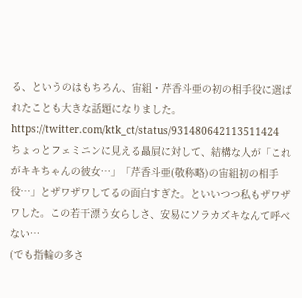る、というのはもちろん、宙組・芹香斗亜の初の相手役に選ばれたことも大きな話題になりました。
https://twitter.com/ktk_ct/status/931480642113511424
ちょっとフェミニンに見える贔屓に対して、結構な人が「これがキキちゃんの彼女…」「芹香斗亜(敬称略)の宙組初の相手役…」とザワザワしてるの面白すぎた。といいつつ私もザワザワした。この若干漂う女らしさ、安易にソラカズキなんて呼べない…
(でも指輪の多さ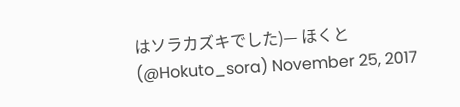はソラカズキでした)— ほくと (@Hokuto_sora) November 25, 2017